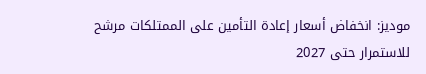موديز: انخفاض أسعار إعادة التأمين على الممتلكات مرشح للاستمرار حتى 2027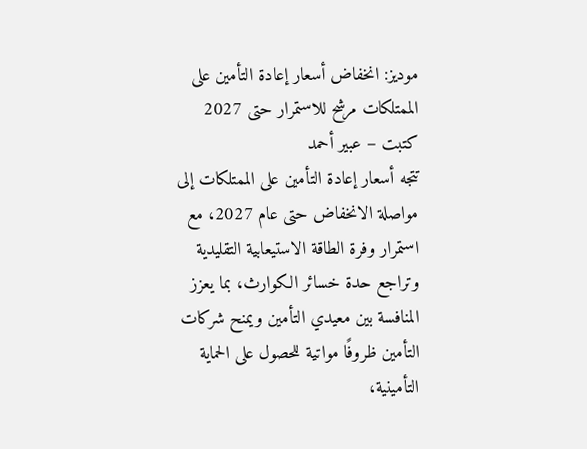موديز: انخفاض أسعار إعادة التأمين على الممتلكات مرشح للاستمرار حتى 2027
كتبت – عبير أحمد
تتجه أسعار إعادة التأمين على الممتلكات إلى مواصلة الانخفاض حتى عام 2027، مع استمرار وفرة الطاقة الاستيعابية التقليدية وتراجع حدة خسائر الكوارث، بما يعزز المنافسة بين معيدي التأمين ويمنح شركات التأمين ظروفًا مواتية للحصول على الحماية التأمينية،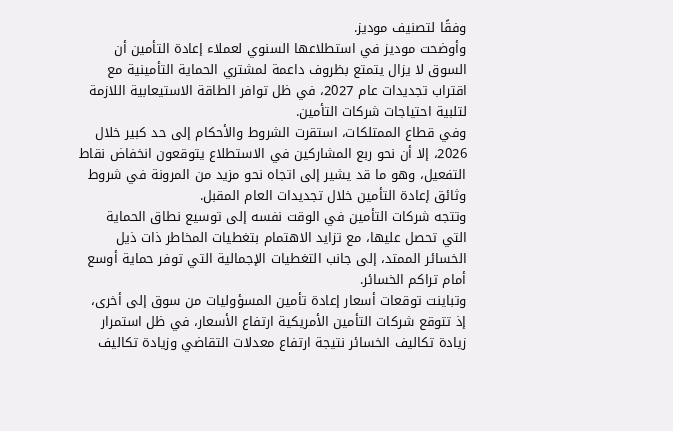وفقًا لتصنيف موديز.
وأوضحت موديز في استطلاعها السنوي لعملاء إعادة التأمين أن السوق لا يزال يتمتع بظروف داعمة لمشتري الحماية التأمينية مع اقتراب تجديدات عام 2027، في ظل توافر الطاقة الاستيعابية اللازمة لتلبية احتياجات شركات التأمين.
وفي قطاع الممتلكات، استقرت الشروط والأحكام إلى حد كبير خلال 2026، إلا أن نحو ربع المشاركين في الاستطلاع يتوقعون انخفاض نقاط التفعيل، وهو ما قد يشير إلى اتجاه نحو مزيد من المرونة في شروط وثائق إعادة التأمين خلال تجديدات العام المقبل.
وتتجه شركات التأمين في الوقت نفسه إلى توسيع نطاق الحماية التي تحصل عليها، مع تزايد الاهتمام بتغطيات المخاطر ذات ذيل الخسائر الممتد، إلى جانب التغطيات الإجمالية التي توفر حماية أوسع أمام تراكم الخسائر.
وتباينت توقعات أسعار إعادة تأمين المسؤوليات من سوق إلى أخرى، إذ تتوقع شركات التأمين الأمريكية ارتفاع الأسعار، في ظل استمرار زيادة تكاليف الخسائر نتيجة ارتفاع معدلات التقاضي وزيادة تكاليف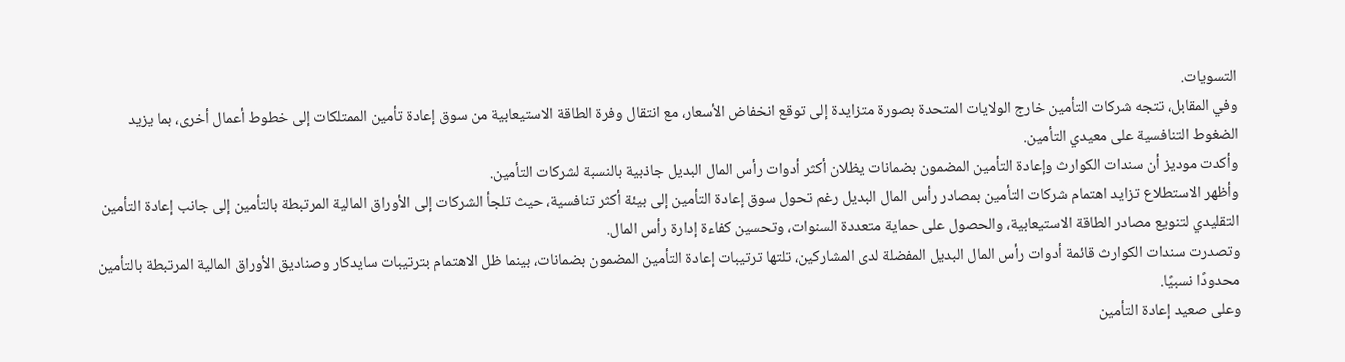التسويات.
وفي المقابل، تتجه شركات التأمين خارج الولايات المتحدة بصورة متزايدة إلى توقع انخفاض الأسعار، مع انتقال وفرة الطاقة الاستيعابية من سوق إعادة تأمين الممتلكات إلى خطوط أعمال أخرى، بما يزيد الضغوط التنافسية على معيدي التأمين.
وأكدت موديز أن سندات الكوارث وإعادة التأمين المضمون بضمانات يظلان أكثر أدوات رأس المال البديل جاذبية بالنسبة لشركات التأمين.
وأظهر الاستطلاع تزايد اهتمام شركات التأمين بمصادر رأس المال البديل رغم تحول سوق إعادة التأمين إلى بيئة أكثر تنافسية، حيث تلجأ الشركات إلى الأوراق المالية المرتبطة بالتأمين إلى جانب إعادة التأمين التقليدي لتنويع مصادر الطاقة الاستيعابية، والحصول على حماية متعددة السنوات، وتحسين كفاءة إدارة رأس المال.
وتصدرت سندات الكوارث قائمة أدوات رأس المال البديل المفضلة لدى المشاركين، تلتها ترتيبات إعادة التأمين المضمون بضمانات، بينما ظل الاهتمام بترتيبات سايدكار وصناديق الأوراق المالية المرتبطة بالتأمين محدودًا نسبيًا.
وعلى صعيد إعادة التأمين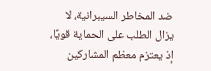ضد المخاطر السيبرانية، لا يزال الطلب على الحماية قويًا، إذ يعتزم معظم المشاركين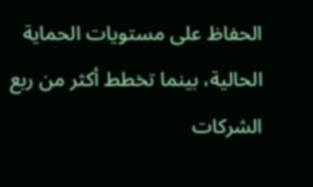الحفاظ على مستويات الحماية الحالية، بينما تخطط أكثر من ربع الشركات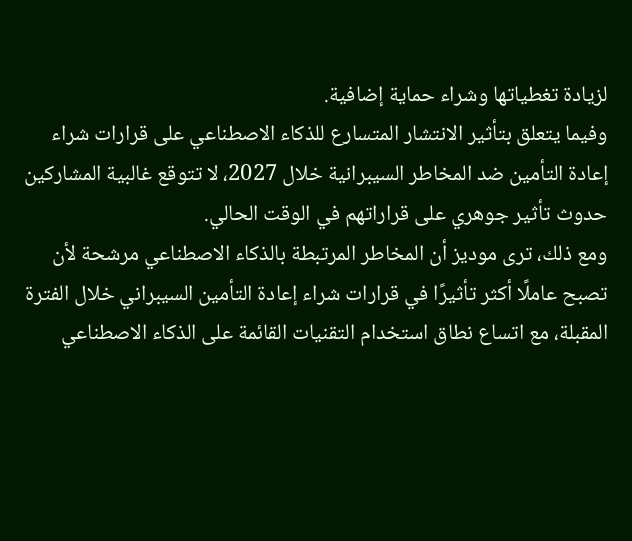لزيادة تغطياتها وشراء حماية إضافية.
وفيما يتعلق بتأثير الانتشار المتسارع للذكاء الاصطناعي على قرارات شراء إعادة التأمين ضد المخاطر السيبرانية خلال 2027، لا تتوقع غالبية المشاركين حدوث تأثير جوهري على قراراتهم في الوقت الحالي.
ومع ذلك، ترى موديز أن المخاطر المرتبطة بالذكاء الاصطناعي مرشحة لأن تصبح عاملًا أكثر تأثيرًا في قرارات شراء إعادة التأمين السيبراني خلال الفترة المقبلة، مع اتساع نطاق استخدام التقنيات القائمة على الذكاء الاصطناعي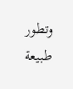وتطور طبيعة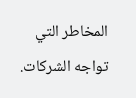المخاطر التي تواجه الشركات.